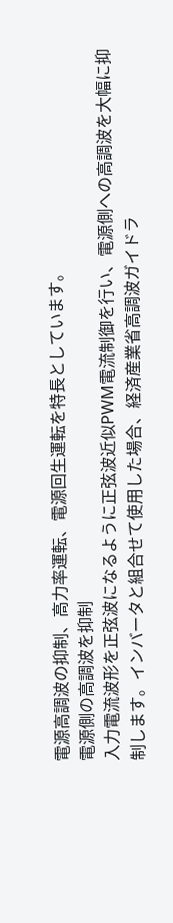電源高調波の抑制、高力率運転、電源回生運転を特長としています。
電源側の高調波を抑制
入力電流波形を正弦波になるように正弦波近似PWM電流制御を行い、電源側への高調波を大幅に抑制します。インバータと組合せて使用した場合、経済産業省高調波ガイドラ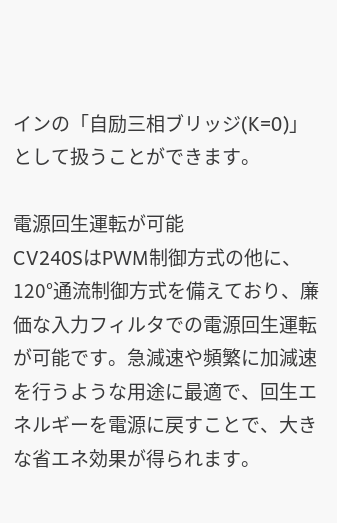インの「自励三相ブリッジ(K=0)」として扱うことができます。

電源回生運転が可能
CV240SはPWM制御方式の他に、120°通流制御方式を備えており、廉価な入力フィルタでの電源回生運転が可能です。急減速や頻繁に加減速を行うような用途に最適で、回生エネルギーを電源に戻すことで、大きな省エネ効果が得られます。